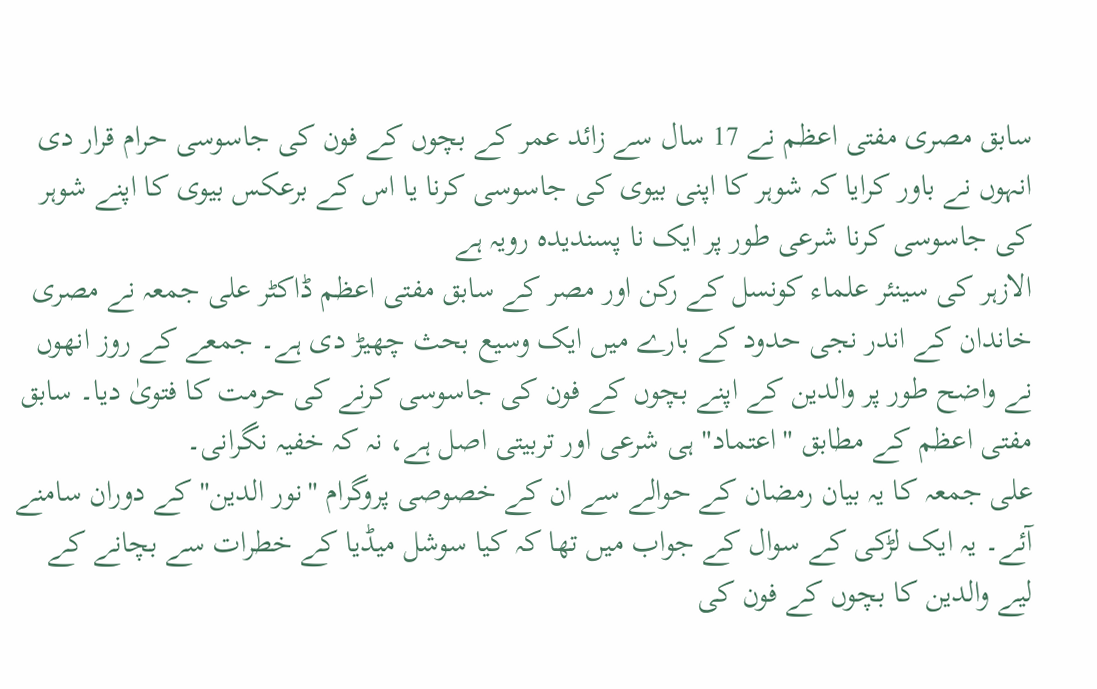سابق مصری مفتی اعظم نے 17 سال سے زائد عمر کے بچوں کے فون کی جاسوسی حرام قرار دی
انہوں نے باور کرایا کہ شوہر کا اپنی بیوی کی جاسوسی کرنا یا اس کے برعکس بیوی کا اپنے شوہر کی جاسوسی کرنا شرعی طور پر ایک نا پسندیدہ رویہ ہے
الازہر کی سینئر علماء کونسل کے رکن اور مصر کے سابق مفتی اعظم ڈاکٹر علی جمعہ نے مصری خاندان کے اندر نجی حدود کے بارے میں ایک وسیع بحث چھیڑ دی ہے۔ جمعے کے روز انھوں نے واضح طور پر والدین کے اپنے بچوں کے فون کی جاسوسی کرنے کی حرمت کا فتویٰ دیا۔ سابق مفتی اعظم کے مطابق "اعتماد" ہی شرعی اور تربیتی اصل ہے، نہ کہ خفیہ نگرانی۔
علی جمعہ کا یہ بیان رمضان کے حوالے سے ان کے خصوصی پروگرام "نور الدین" کے دوران سامنے آئے۔ یہ ایک لڑکی کے سوال کے جواب میں تھا کہ کیا سوشل میڈیا کے خطرات سے بچانے کے لیے والدین کا بچوں کے فون کی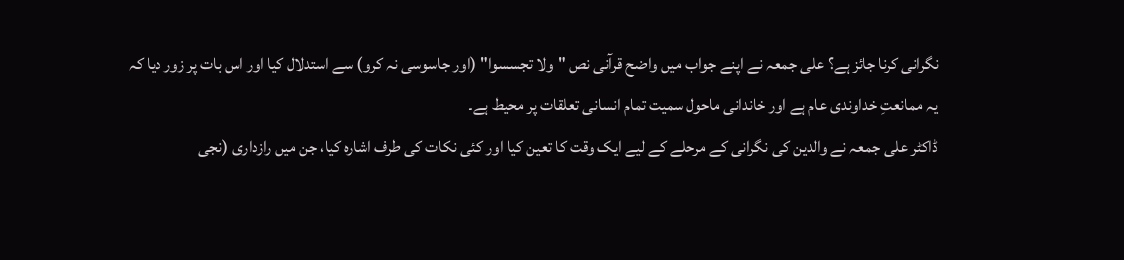نگرانی کرنا جائز ہے؟ علی جمعہ نے اپنے جواب میں واضح قرآنی نص "ولا تجسسوا" (اور جاسوسی نہ کرو) سے استدلال کیا اور اس بات پر زور دیا کہ یہ ممانعتِ خداوندی عام ہے اور خاندانی ماحول سمیت تمام انسانی تعلقات پر محیط ہے۔
ڈاکٹر علی جمعہ نے والدین کی نگرانی کے مرحلے کے لیے ایک وقت کا تعین کیا اور کئی نکات کی طرف اشارہ کیا، جن میں رازداری (نجی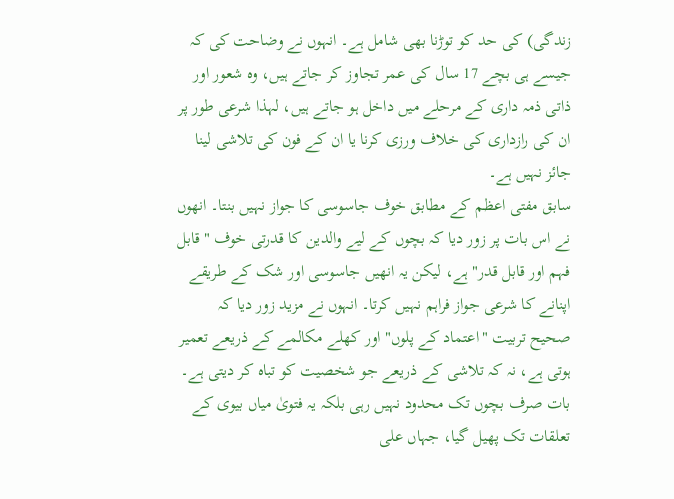زندگی) کی حد کو توڑنا بھی شامل ہے۔ انہوں نے وضاحت کی کہ جیسے ہی بچے 17 سال کی عمر تجاوز کر جاتے ہیں، وہ شعور اور ذاتی ذمہ داری کے مرحلے میں داخل ہو جاتے ہیں، لہذا شرعی طور پر ان کی رازداری کی خلاف ورزی کرنا یا ان کے فون کی تلاشی لینا جائز نہیں ہے۔
سابق مفتی اعظم کے مطابق خوف جاسوسی کا جواز نہیں بنتا۔ انھوں نے اس بات پر زور دیا کہ بچوں کے لیے والدین کا قدرتی خوف "قابل فہم اور قابل قدر" ہے، لیکن یہ انھیں جاسوسی اور شک کے طریقے اپنانے کا شرعی جواز فراہم نہیں کرتا۔ انہوں نے مزید زور دیا کہ صحیح تربیت "اعتماد کے پلوں" اور کھلے مکالمے کے ذریعے تعمیر ہوتی ہے، نہ کہ تلاشی کے ذریعے جو شخصیت کو تباہ کر دیتی ہے۔
بات صرف بچوں تک محدود نہیں رہی بلکہ یہ فتویٰ میاں بیوی کے تعلقات تک پھیل گیا، جہاں علی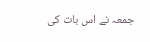جمعہ نے اس بات کی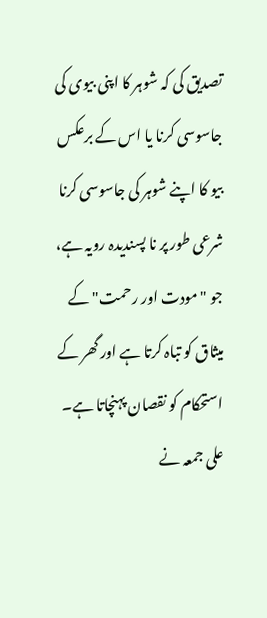تصدیق کی کہ شوہر کا اپنی بیوی کی جاسوسی کرنا یا اس کے برعکس بیو کا اپنے شوہر کی جاسوسی کرنا شرعی طور پر نا پسندیدہ رویہ ہے، جو "مودت اور رحمت" کے میثاق کو تباہ کرتا ہے اور گھر کے استحکام کو نقصان پہنچاتا ہے۔
علی جمعہ نے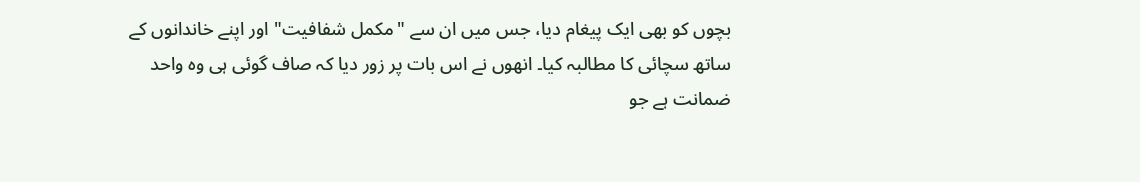بچوں کو بھی ایک پیغام دیا، جس میں ان سے "مکمل شفافیت" اور اپنے خاندانوں کے ساتھ سچائی کا مطالبہ کیا۔ انھوں نے اس بات پر زور دیا کہ صاف گوئی ہی وہ واحد ضمانت ہے جو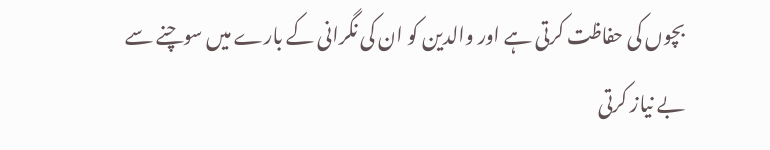بچوں کی حفاظت کرتی ہے اور والدین کو ان کی نگرانی کے بارے میں سوچنے سے بے نیاز کرتی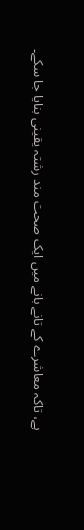ہے، تاکہ معاشرے کے تانے بانے میں ایک صحت مند رشتہ یقینی بنایا جا سکے۔